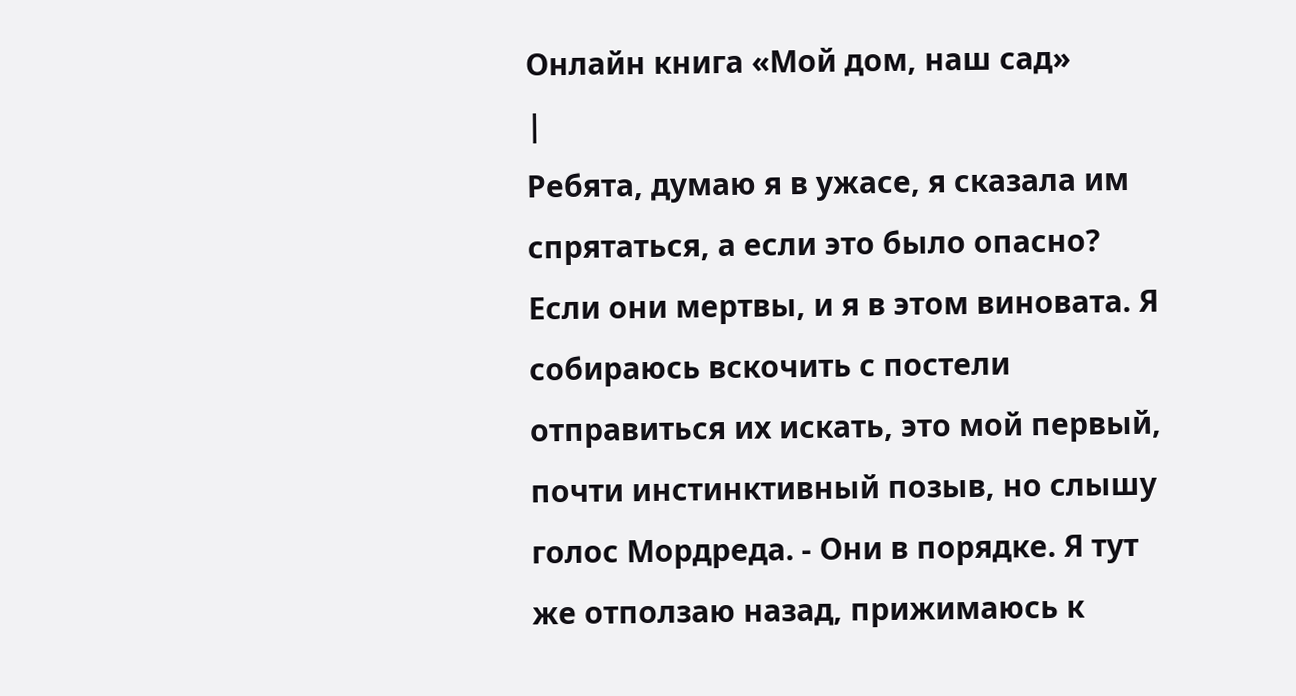Онлайн книга «Мой дом, наш сад»
|
Ребята, думаю я в ужасе, я сказала им спрятаться, а если это было опасно? Если они мертвы, и я в этом виновата. Я собираюсь вскочить с постели отправиться их искать, это мой первый, почти инстинктивный позыв, но слышу голос Мордреда. - Они в порядке. Я тут же отползаю назад, прижимаюсь к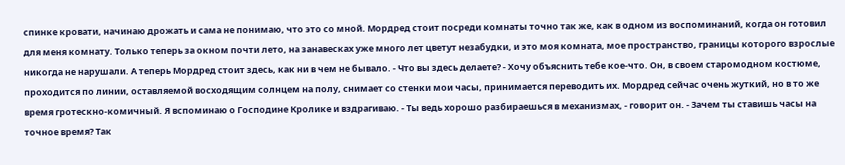спинке кровати, начинаю дрожать и сама не понимаю, что это со мной. Мордред стоит посреди комнаты точно так же, как в одном из воспоминаний, когда он готовил для меня комнату. Только теперь за окном почти лето, на занавесках уже много лет цветут незабудки, и это моя комната, мое пространство, границы которого взрослые никогда не нарушали. А теперь Мордред стоит здесь, как ни в чем не бывало. - Что вы здесь делаете? - Хочу объяснить тебе кое-что. Он, в своем старомодном костюме, проходится по линии, оставляемой восходящим солнцем на полу, снимает со стенки мои часы, принимается переводить их. Мордред сейчас очень жуткий, но в то же время гротескно-комичный. Я вспоминаю о Господине Кролике и вздрагиваю. - Ты ведь хорошо разбираешься в механизмах, - говорит он. - Зачем ты ставишь часы на точное время? Так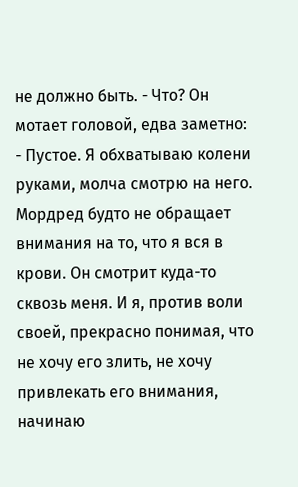не должно быть. - Что? Он мотает головой, едва заметно: - Пустое. Я обхватываю колени руками, молча смотрю на него. Мордред будто не обращает внимания на то, что я вся в крови. Он смотрит куда-то сквозь меня. И я, против воли своей, прекрасно понимая, что не хочу его злить, не хочу привлекать его внимания, начинаю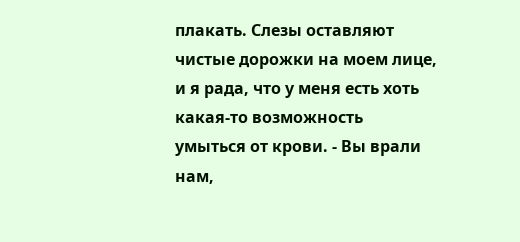плакать. Слезы оставляют чистые дорожки на моем лице, и я рада, что у меня есть хоть какая-то возможность умыться от крови. - Вы врали нам,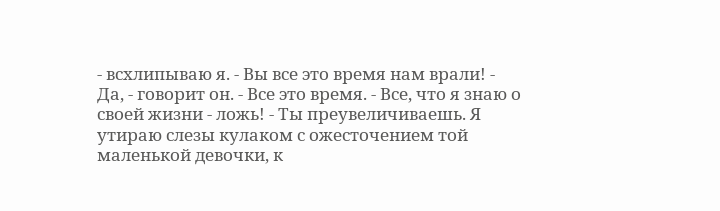- всхлипываю я. - Вы все это время нам врали! - Да, - говорит он. - Все это время. - Все, что я знаю о своей жизни - ложь! - Ты преувеличиваешь. Я утираю слезы кулаком с ожесточением той маленькой девочки, к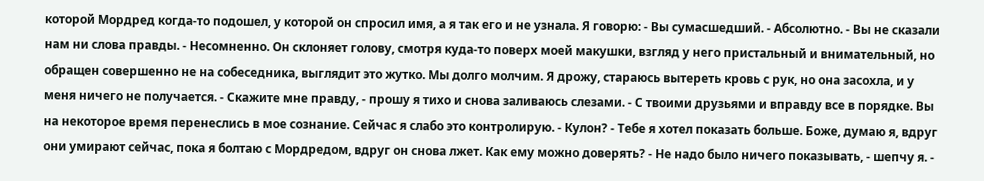которой Мордред когда-то подошел, у которой он спросил имя, а я так его и не узнала. Я говорю: - Вы сумасшедший. - Абсолютно. - Вы не сказали нам ни слова правды. - Несомненно. Он склоняет голову, смотря куда-то поверх моей макушки, взгляд у него пристальный и внимательный, но обращен совершенно не на собеседника, выглядит это жутко. Мы долго молчим. Я дрожу, стараюсь вытереть кровь с рук, но она засохла, и у меня ничего не получается. - Скажите мне правду, - прошу я тихо и снова заливаюсь слезами. - С твоими друзьями и вправду все в порядке. Вы на некоторое время перенеслись в мое сознание. Сейчас я слабо это контролирую. - Кулон? - Тебе я хотел показать больше. Боже, думаю я, вдруг они умирают сейчас, пока я болтаю с Мордредом, вдруг он снова лжет. Как ему можно доверять? - Не надо было ничего показывать, - шепчу я. -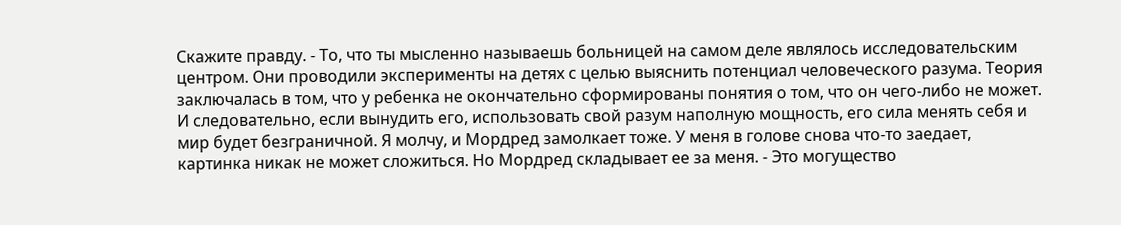Скажите правду. - То, что ты мысленно называешь больницей на самом деле являлось исследовательским центром. Они проводили эксперименты на детях с целью выяснить потенциал человеческого разума. Теория заключалась в том, что у ребенка не окончательно сформированы понятия о том, что он чего-либо не может. И следовательно, если вынудить его, использовать свой разум наполную мощность, его сила менять себя и мир будет безграничной. Я молчу, и Мордред замолкает тоже. У меня в голове снова что-то заедает, картинка никак не может сложиться. Но Мордред складывает ее за меня. - Это могущество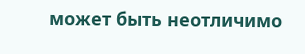может быть неотличимо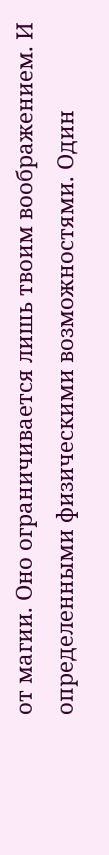от магии. Оно ограничивается лишь твоим воображением. И определенными физическими возможностями. Один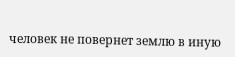человек не повернет землю в иную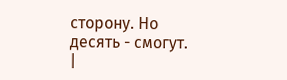сторону. Но десять - смогут. |